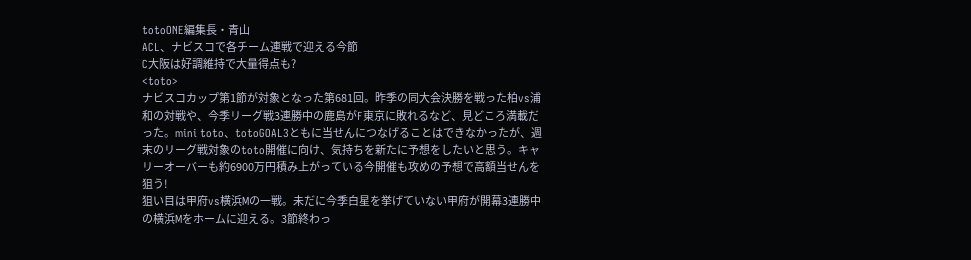totoONE編集長・青山
ACL、ナビスコで各チーム連戦で迎える今節
C大阪は好調維持で大量得点も?
<toto>
ナビスコカップ第1節が対象となった第681回。昨季の同大会決勝を戦った柏vs浦和の対戦や、今季リーグ戦3連勝中の鹿島がF東京に敗れるなど、見どころ満載だった。mini toto、totoGOAL3ともに当せんにつなげることはできなかったが、週末のリーグ戦対象のtoto開催に向け、気持ちを新たに予想をしたいと思う。キャリーオーバーも約6900万円積み上がっている今開催も攻めの予想で高額当せんを狙う!
狙い目は甲府vs横浜Mの一戦。未だに今季白星を挙げていない甲府が開幕3連勝中の横浜Mをホームに迎える。3節終わっ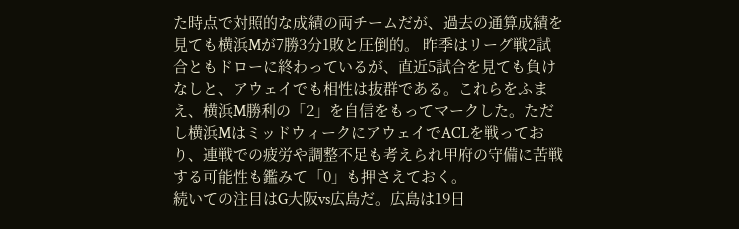た時点で対照的な成績の両チームだが、過去の通算成績を見ても横浜Mが7勝3分1敗と圧倒的。 昨季はリーグ戦2試合ともドローに終わっているが、直近5試合を見ても負けなしと、アウェイでも相性は抜群である。これらをふまえ、横浜M勝利の「2」を自信をもってマークした。ただし横浜MはミッドウィークにアウェイでACLを戦っており、連戦での疲労や調整不足も考えられ甲府の守備に苦戦する可能性も鑑みて「0」も押さえておく。
続いての注目はG大阪vs広島だ。広島は19日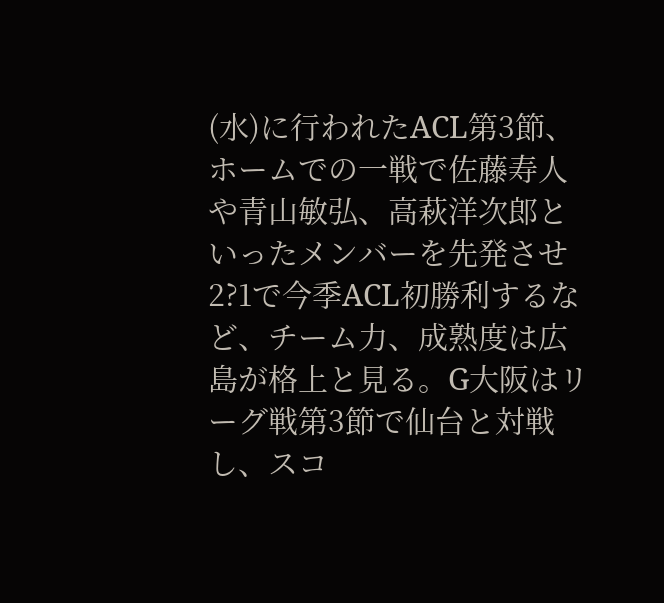(水)に行われたACL第3節、ホームでの一戦で佐藤寿人や青山敏弘、高萩洋次郎といったメンバーを先発させ2?1で今季ACL初勝利するなど、チーム力、成熟度は広島が格上と見る。G大阪はリーグ戦第3節で仙台と対戦し、スコ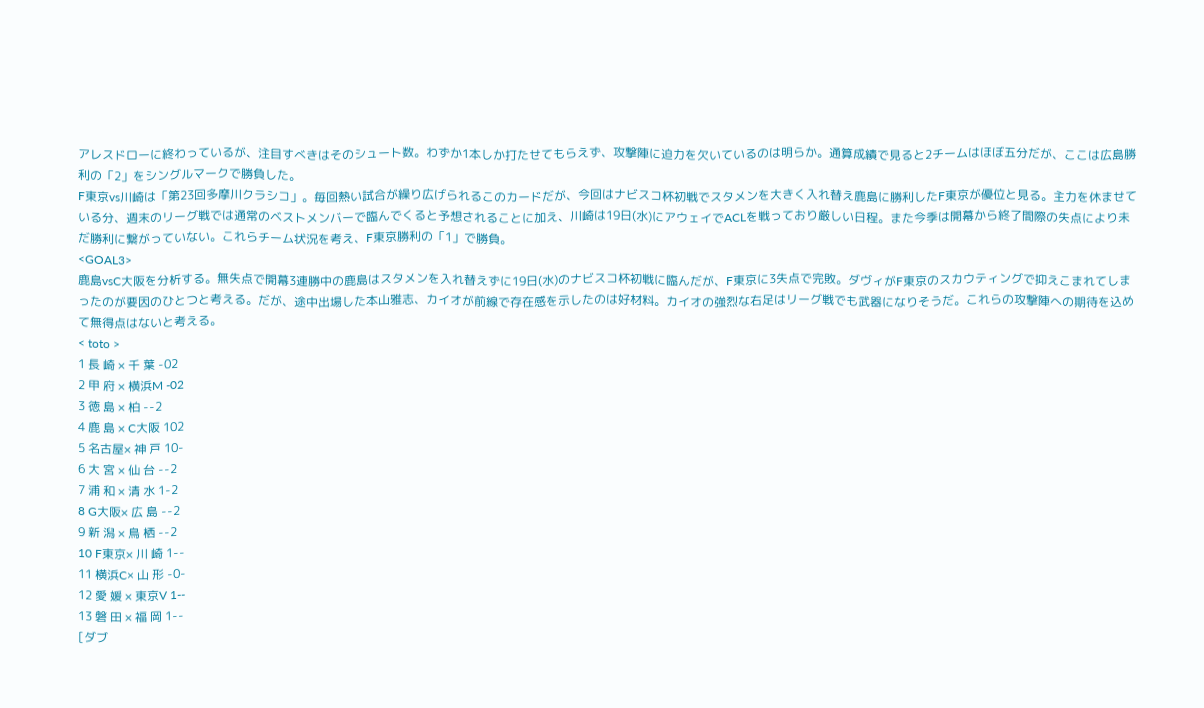アレスドローに終わっているが、注目すべきはそのシュート数。わずか1本しか打たせてもらえず、攻撃陣に迫力を欠いているのは明らか。通算成績で見ると2チームはほぼ五分だが、ここは広島勝利の「2」をシングルマークで勝負した。
F東京vs川崎は「第23回多摩川クラシコ」。毎回熱い試合が繰り広げられるこのカードだが、今回はナビスコ杯初戦でスタメンを大きく入れ替え鹿島に勝利したF東京が優位と見る。主力を休ませている分、週末のリーグ戦では通常のベストメンバーで臨んでくると予想されることに加え、川崎は19日(水)にアウェイでACLを戦っており厳しい日程。また今季は開幕から終了間際の失点により未だ勝利に繋がっていない。これらチーム状況を考え、F東京勝利の「1」で勝負。
<GOAL3>
鹿島vsC大阪を分析する。無失点で開幕3連勝中の鹿島はスタメンを入れ替えずに19日(水)のナビスコ杯初戦に臨んだが、F東京に3失点で完敗。ダヴィがF東京のスカウティングで抑えこまれてしまったのが要因のひとつと考える。だが、途中出場した本山雅志、カイオが前線で存在感を示したのは好材料。カイオの強烈な右足はリーグ戦でも武器になりそうだ。これらの攻撃陣への期待を込めて無得点はないと考える。
< toto >
1 長 崎 × 千 葉 -02
2 甲 府 × 横浜M -02
3 徳 島 × 柏 --2
4 鹿 島 × C大阪 102
5 名古屋× 神 戸 10-
6 大 宮 × 仙 台 --2
7 浦 和 × 清 水 1-2
8 G大阪× 広 島 --2
9 新 潟 × 鳥 栖 --2
10 F東京× 川 崎 1--
11 横浜C× 山 形 -0-
12 愛 媛 × 東京V 1--
13 磐 田 × 福 岡 1--
[ダブ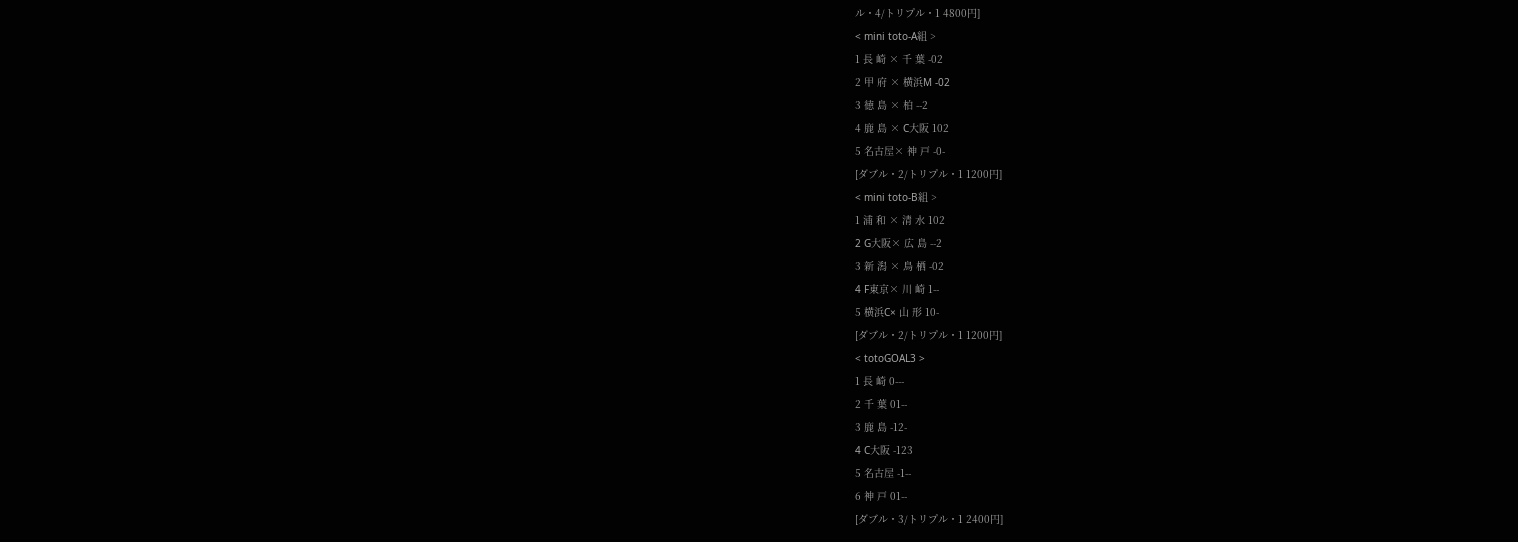ル・4/トリプル・1 4800円]
< mini toto-A組 >
1 長 崎 × 千 葉 -02
2 甲 府 × 横浜M -02
3 徳 島 × 柏 --2
4 鹿 島 × C大阪 102
5 名古屋× 神 戸 -0-
[ダブル・2/トリプル・1 1200円]
< mini toto-B組 >
1 浦 和 × 清 水 102
2 G大阪× 広 島 --2
3 新 潟 × 鳥 栖 -02
4 F東京× 川 崎 1--
5 横浜C× 山 形 10-
[ダブル・2/トリプル・1 1200円]
< totoGOAL3 >
1 長 崎 0---
2 千 葉 01--
3 鹿 島 -12-
4 C大阪 -123
5 名古屋 -1--
6 神 戸 01--
[ダブル・3/トリプル・1 2400円]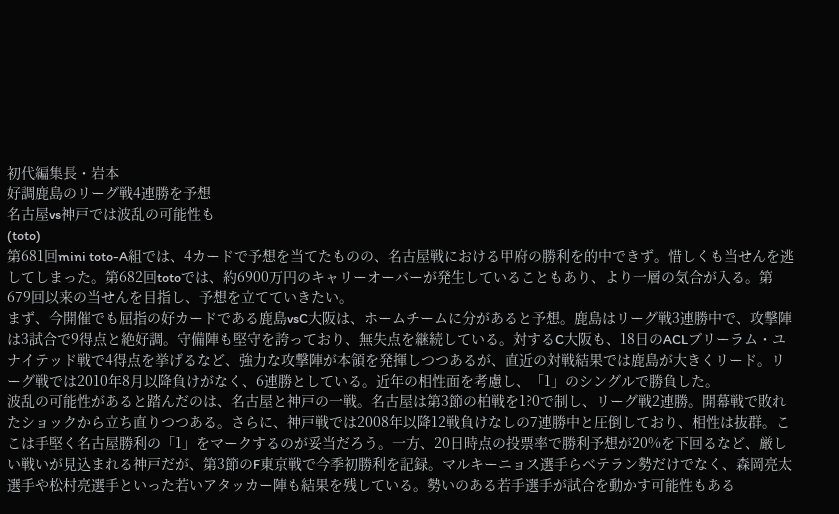初代編集長・岩本
好調鹿島のリーグ戦4連勝を予想
名古屋vs神戸では波乱の可能性も
(toto)
第681回mini toto-A組では、4カードで予想を当てたものの、名古屋戦における甲府の勝利を的中できず。惜しくも当せんを逃してしまった。第682回totoでは、約6900万円のキャリーオーバーが発生していることもあり、より一層の気合が入る。第679回以来の当せんを目指し、予想を立てていきたい。
まず、今開催でも屈指の好カードである鹿島vsC大阪は、ホームチームに分があると予想。鹿島はリーグ戦3連勝中で、攻撃陣は3試合で9得点と絶好調。守備陣も堅守を誇っており、無失点を継続している。対するC大阪も、18日のACLブリーラム・ユナイテッド戦で4得点を挙げるなど、強力な攻撃陣が本領を発揮しつつあるが、直近の対戦結果では鹿島が大きくリード。リーグ戦では2010年8月以降負けがなく、6連勝としている。近年の相性面を考慮し、「1」のシングルで勝負した。
波乱の可能性があると踏んだのは、名古屋と神戸の一戦。名古屋は第3節の柏戦を1?0で制し、リーグ戦2連勝。開幕戦で敗れたショックから立ち直りつつある。さらに、神戸戦では2008年以降12戦負けなしの7連勝中と圧倒しており、相性は抜群。ここは手堅く名古屋勝利の「1」をマークするのが妥当だろう。一方、20日時点の投票率で勝利予想が20%を下回るなど、厳しい戦いが見込まれる神戸だが、第3節のF東京戦で今季初勝利を記録。マルキーニョス選手らベテラン勢だけでなく、森岡亮太選手や松村亮選手といった若いアタッカー陣も結果を残している。勢いのある若手選手が試合を動かす可能性もある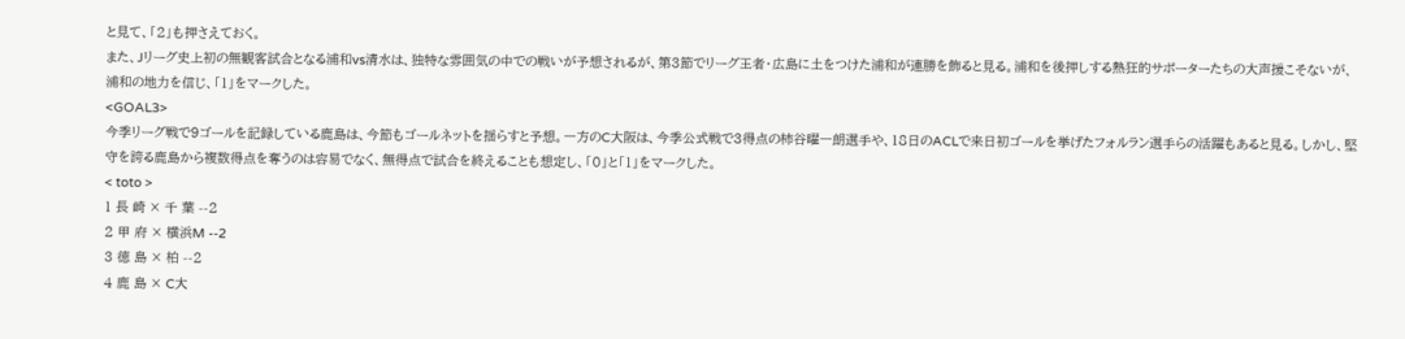と見て、「2」も押さえておく。
また、Jリーグ史上初の無観客試合となる浦和vs清水は、独特な雰囲気の中での戦いが予想されるが、第3節でリーグ王者・広島に土をつけた浦和が連勝を飾ると見る。浦和を後押しする熱狂的サポーターたちの大声援こそないが、浦和の地力を信じ、「1」をマークした。
<GOAL3>
今季リーグ戦で9ゴールを記録している鹿島は、今節もゴールネットを揺らすと予想。一方のC大阪は、今季公式戦で3得点の柿谷曜一朗選手や、18日のACLで来日初ゴールを挙げたフォルラン選手らの活躍もあると見る。しかし、堅守を誇る鹿島から複数得点を奪うのは容易でなく、無得点で試合を終えることも想定し、「0」と「1」をマークした。
< toto >
1 長 崎 × 千 葉 --2
2 甲 府 × 横浜M --2
3 徳 島 × 柏 --2
4 鹿 島 × C大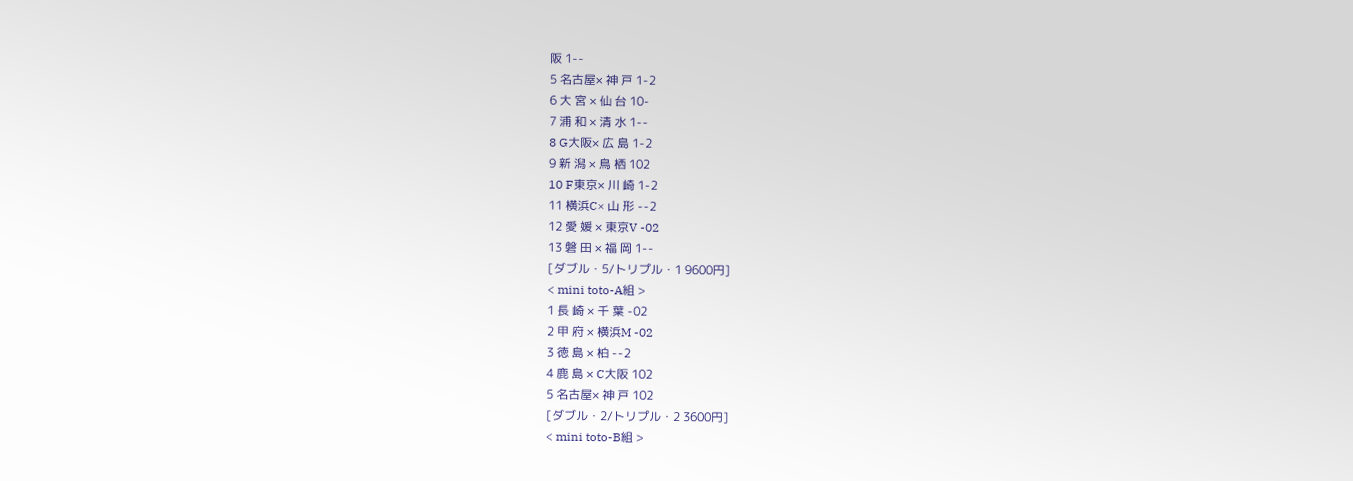阪 1--
5 名古屋× 神 戸 1-2
6 大 宮 × 仙 台 10-
7 浦 和 × 清 水 1--
8 G大阪× 広 島 1-2
9 新 潟 × 鳥 栖 102
10 F東京× 川 崎 1-2
11 横浜C× 山 形 --2
12 愛 媛 × 東京V -02
13 磐 田 × 福 岡 1--
[ダブル・5/トリプル・1 9600円]
< mini toto-A組 >
1 長 崎 × 千 葉 -02
2 甲 府 × 横浜M -02
3 徳 島 × 柏 --2
4 鹿 島 × C大阪 102
5 名古屋× 神 戸 102
[ダブル・2/トリプル・2 3600円]
< mini toto-B組 >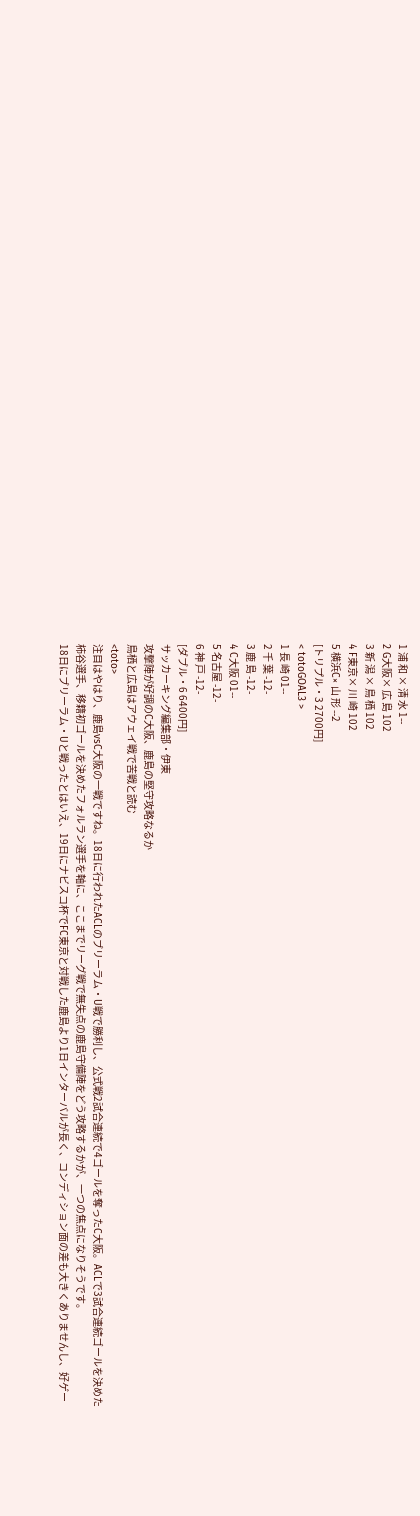1 浦 和 × 清 水 1--
2 G大阪× 広 島 102
3 新 潟 × 鳥 栖 102
4 F東京× 川 崎 102
5 横浜C× 山 形 --2
[トリプル・3 2700円]
< totoGOAL3 >
1 長 崎 01--
2 千 葉 -12-
3 鹿 島 -12-
4 C大阪 01--
5 名古屋 -12-
6 神 戸 -12-
[ダブル・6 6400円]
サッカーキング編集部・伊東
攻撃陣が好調のC大阪、鹿島の堅守攻略なるか
鳥栖と広島はアウェイ戦で苦戦と読む
<toto>
注目はやはり、鹿島vsC大阪の一戦ですね。18日に行われたACLのブリーラム・U戦で勝利し、公式戦2試合連続で4ゴールを奪ったC大阪。ACLで3試合連続ゴールを決めた柿谷選手、移籍初ゴールを決めたフォルラン選手を軸に、ここまでリーグ戦で無失点の鹿島守備陣をどう攻略するかが、一つの焦点になりそうです。
18日にブリーラム・Uと戦ったとはいえ、19日にナビスコ杯でFC東京と対戦した鹿島より1日インターバルが長く、コンディション面の差も大きくありませんし、好ゲー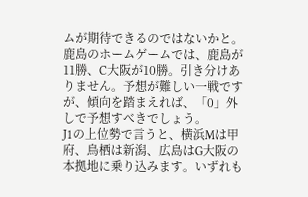ムが期待できるのではないかと。鹿島のホームゲームでは、鹿島が11勝、C大阪が10勝。引き分けありません。予想が難しい一戦ですが、傾向を踏まえれば、「0」外しで予想すべきでしょう。
J1の上位勢で言うと、横浜Mは甲府、鳥栖は新潟、広島はG大阪の本拠地に乗り込みます。いずれも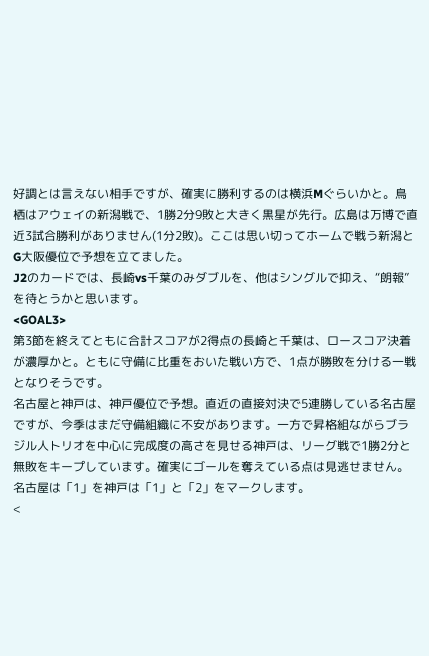好調とは言えない相手ですが、確実に勝利するのは横浜Mぐらいかと。鳥栖はアウェイの新潟戦で、1勝2分9敗と大きく黒星が先行。広島は万博で直近3試合勝利がありません(1分2敗)。ここは思い切ってホームで戦う新潟とG大阪優位で予想を立てました。
J2のカードでは、長崎vs千葉のみダブルを、他はシングルで抑え、“朗報”を待とうかと思います。
<GOAL3>
第3節を終えてともに合計スコアが2得点の長崎と千葉は、ロースコア決着が濃厚かと。ともに守備に比重をおいた戦い方で、1点が勝敗を分ける一戦となりそうです。
名古屋と神戸は、神戸優位で予想。直近の直接対決で5連勝している名古屋ですが、今季はまだ守備組織に不安があります。一方で昇格組ながらブラジル人トリオを中心に完成度の高さを見せる神戸は、リーグ戦で1勝2分と無敗をキープしています。確実にゴールを奪えている点は見逃せません。名古屋は「1」を神戸は「1」と「2」をマークします。
<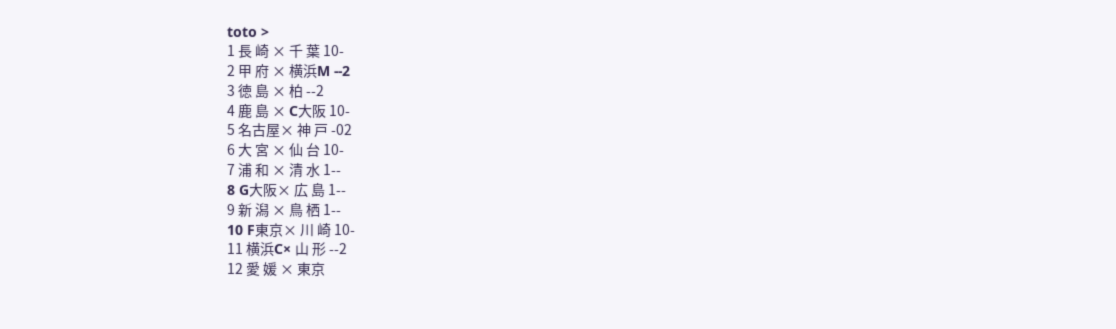toto >
1 長 崎 × 千 葉 10-
2 甲 府 × 横浜M --2
3 徳 島 × 柏 --2
4 鹿 島 × C大阪 10-
5 名古屋× 神 戸 -02
6 大 宮 × 仙 台 10-
7 浦 和 × 清 水 1--
8 G大阪× 広 島 1--
9 新 潟 × 鳥 栖 1--
10 F東京× 川 崎 10-
11 横浜C× 山 形 --2
12 愛 媛 × 東京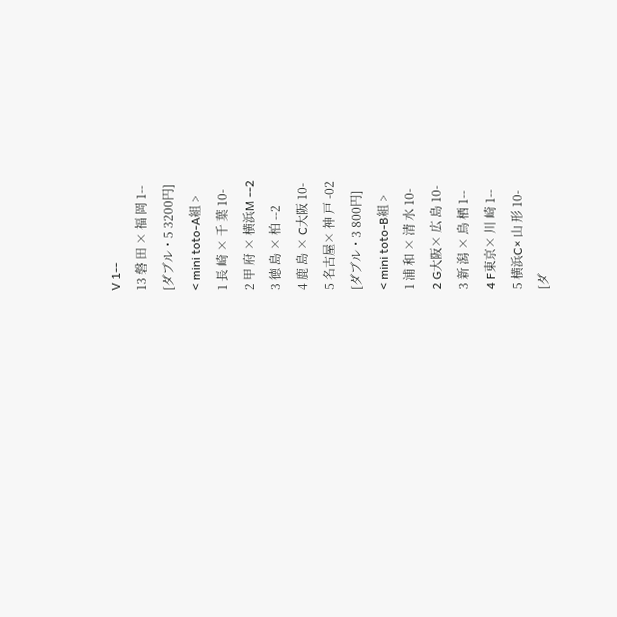V 1--
13 磐 田 × 福 岡 1--
[ダブル・5 3200円]
< mini toto-A組 >
1 長 崎 × 千 葉 10-
2 甲 府 × 横浜M --2
3 徳 島 × 柏 --2
4 鹿 島 × C大阪 10-
5 名古屋× 神 戸 -02
[ダブル・3 800円]
< mini toto-B組 >
1 浦 和 × 清 水 10-
2 G大阪× 広 島 10-
3 新 潟 × 鳥 栖 1--
4 F東京× 川 崎 1--
5 横浜C× 山 形 10-
[ダ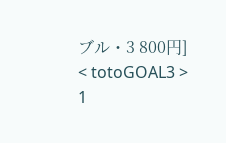ブル・3 800円]
< totoGOAL3 >
1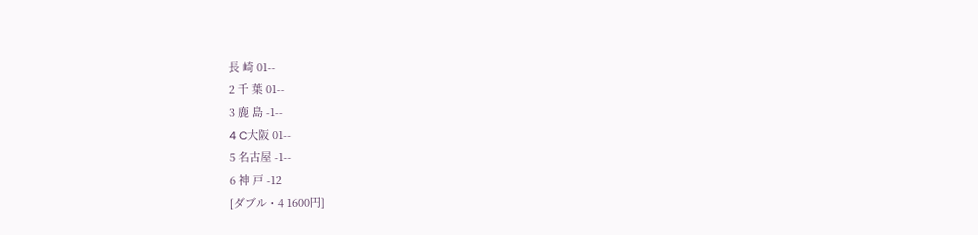長 崎 01--
2 千 葉 01--
3 鹿 島 -1--
4 C大阪 01--
5 名古屋 -1--
6 神 戸 -12
[ダブル・4 1600円]